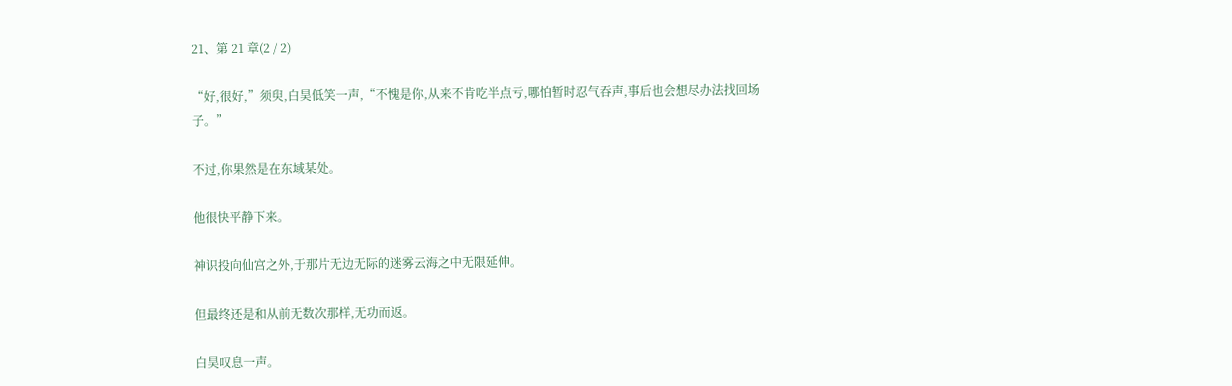21、第 21 章(2 / 2)

“好,很好,”须臾,白昊低笑一声,“不愧是你,从来不肯吃半点亏,哪怕暂时忍气吞声,事后也会想尽办法找回场子。”

不过,你果然是在东域某处。

他很快平静下来。

神识投向仙宫之外,于那片无边无际的迷雾云海之中无限延伸。

但最终还是和从前无数次那样,无功而返。

白昊叹息一声。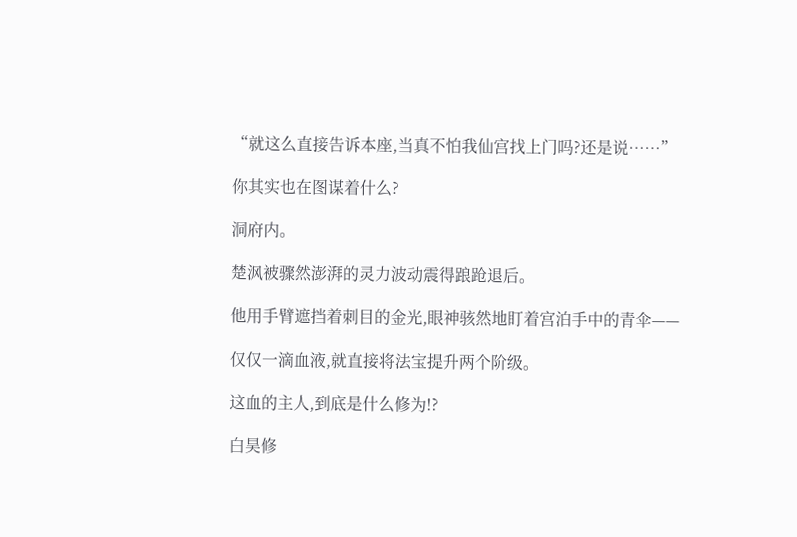“就这么直接告诉本座,当真不怕我仙宫找上门吗?还是说……”

你其实也在图谋着什么?

洞府内。

楚沨被骤然澎湃的灵力波动震得踉跄退后。

他用手臂遮挡着刺目的金光,眼神骇然地盯着宫泊手中的青伞——

仅仅一滴血液,就直接将法宝提升两个阶级。

这血的主人,到底是什么修为!?

白昊修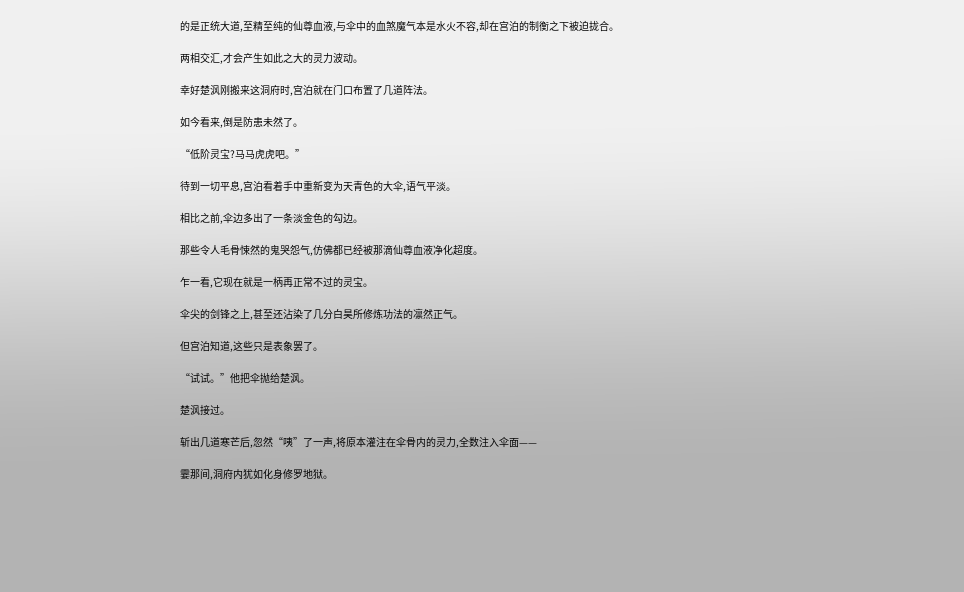的是正统大道,至精至纯的仙尊血液,与伞中的血煞魔气本是水火不容,却在宫泊的制衡之下被迫拢合。

两相交汇,才会产生如此之大的灵力波动。

幸好楚沨刚搬来这洞府时,宫泊就在门口布置了几道阵法。

如今看来,倒是防患未然了。

“低阶灵宝?马马虎虎吧。”

待到一切平息,宫泊看着手中重新变为天青色的大伞,语气平淡。

相比之前,伞边多出了一条淡金色的勾边。

那些令人毛骨悚然的鬼哭怨气,仿佛都已经被那滴仙尊血液净化超度。

乍一看,它现在就是一柄再正常不过的灵宝。

伞尖的剑锋之上,甚至还沾染了几分白昊所修炼功法的凛然正气。

但宫泊知道,这些只是表象罢了。

“试试。”他把伞抛给楚沨。

楚沨接过。

斩出几道寒芒后,忽然“咦”了一声,将原本灌注在伞骨内的灵力,全数注入伞面——

霎那间,洞府内犹如化身修罗地狱。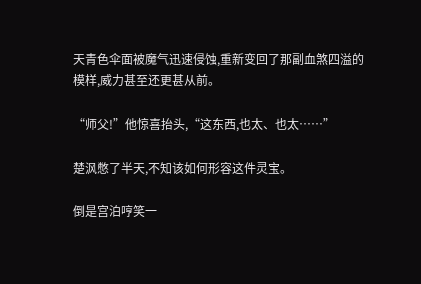天青色伞面被魔气迅速侵蚀,重新变回了那副血煞四溢的模样,威力甚至还更甚从前。

“师父!”他惊喜抬头,“这东西,也太、也太……”

楚沨憋了半天,不知该如何形容这件灵宝。

倒是宫泊哼笑一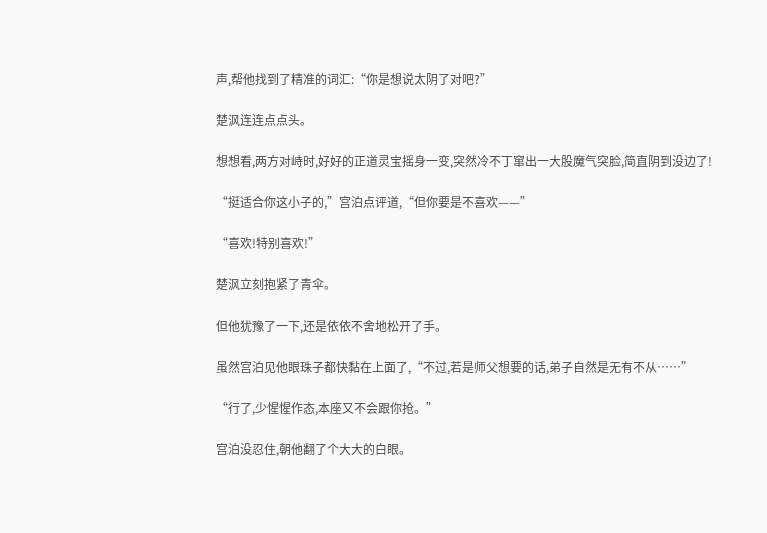声,帮他找到了精准的词汇:“你是想说太阴了对吧?”

楚沨连连点点头。

想想看,两方对峙时,好好的正道灵宝摇身一变,突然冷不丁窜出一大股魔气突脸,简直阴到没边了!

“挺适合你这小子的,”宫泊点评道,“但你要是不喜欢——”

“喜欢!特别喜欢!”

楚沨立刻抱紧了青伞。

但他犹豫了一下,还是依依不舍地松开了手。

虽然宫泊见他眼珠子都快黏在上面了,“不过,若是师父想要的话,弟子自然是无有不从……”

“行了,少惺惺作态,本座又不会跟你抢。”

宫泊没忍住,朝他翻了个大大的白眼。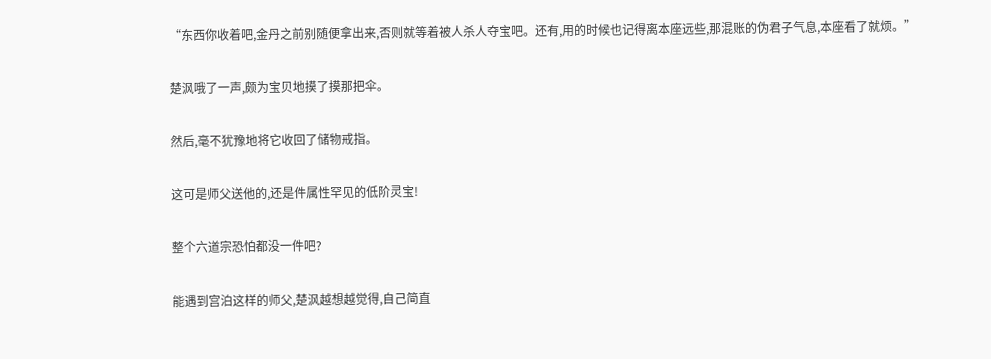“东西你收着吧,金丹之前别随便拿出来,否则就等着被人杀人夺宝吧。还有,用的时候也记得离本座远些,那混账的伪君子气息,本座看了就烦。”

楚沨哦了一声,颇为宝贝地摸了摸那把伞。

然后,毫不犹豫地将它收回了储物戒指。

这可是师父送他的,还是件属性罕见的低阶灵宝!

整个六道宗恐怕都没一件吧?

能遇到宫泊这样的师父,楚沨越想越觉得,自己简直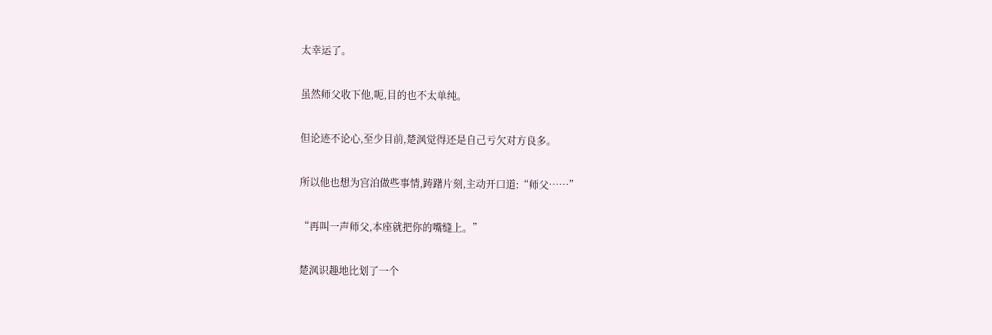太幸运了。

虽然师父收下他,呃,目的也不太单纯。

但论迹不论心,至少目前,楚沨觉得还是自己亏欠对方良多。

所以他也想为宫泊做些事情,踌躇片刻,主动开口道:“师父……”

“再叫一声师父,本座就把你的嘴缝上。”

楚沨识趣地比划了一个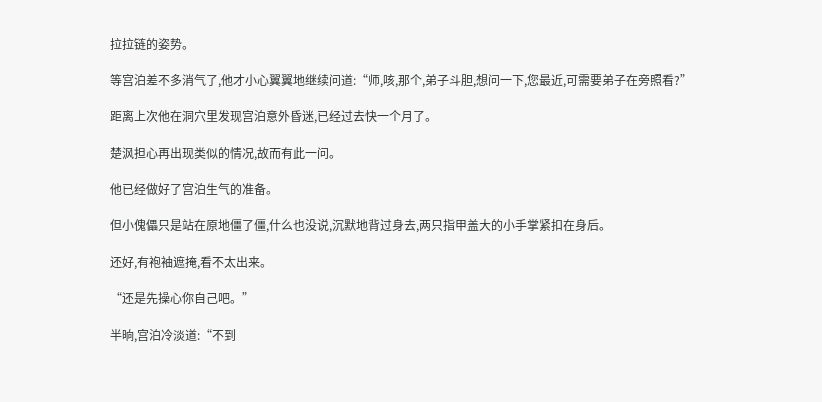拉拉链的姿势。

等宫泊差不多消气了,他才小心翼翼地继续问道:“师,咳,那个,弟子斗胆,想问一下,您最近,可需要弟子在旁照看?”

距离上次他在洞穴里发现宫泊意外昏迷,已经过去快一个月了。

楚沨担心再出现类似的情况,故而有此一问。

他已经做好了宫泊生气的准备。

但小傀儡只是站在原地僵了僵,什么也没说,沉默地背过身去,两只指甲盖大的小手掌紧扣在身后。

还好,有袍袖遮掩,看不太出来。

“还是先操心你自己吧。”

半晌,宫泊冷淡道:“不到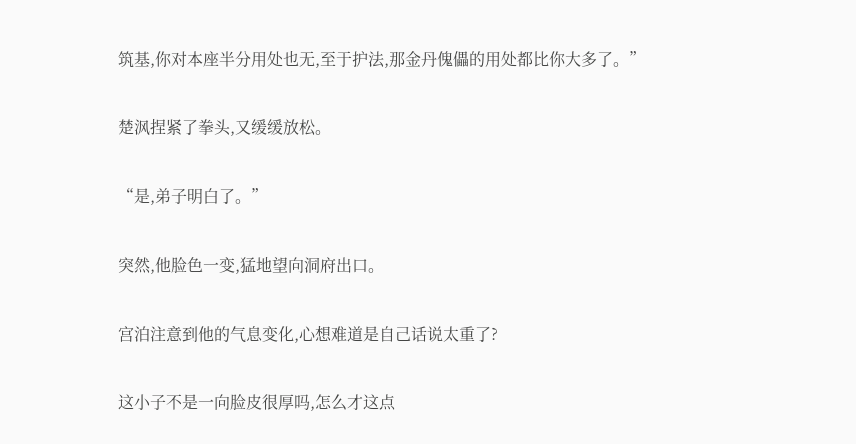筑基,你对本座半分用处也无,至于护法,那金丹傀儡的用处都比你大多了。”

楚沨捏紧了拳头,又缓缓放松。

“是,弟子明白了。”

突然,他脸色一变,猛地望向洞府出口。

宫泊注意到他的气息变化,心想难道是自己话说太重了?

这小子不是一向脸皮很厚吗,怎么才这点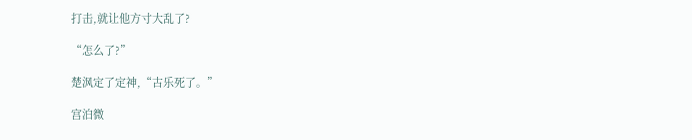打击,就让他方寸大乱了?

“怎么了?”

楚沨定了定神,“古乐死了。”

宫泊微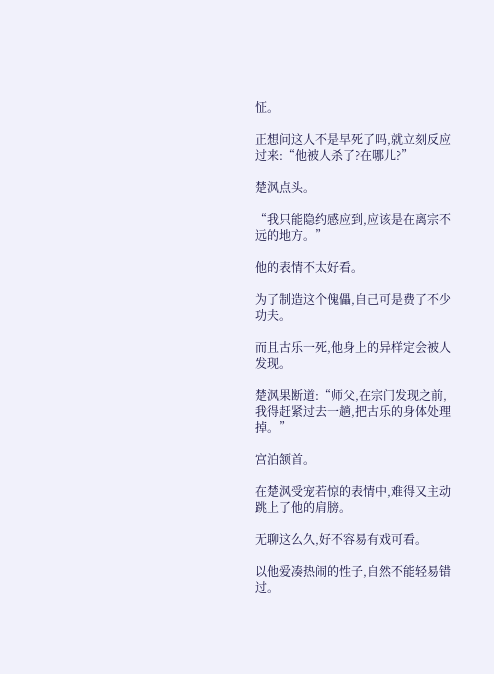怔。

正想问这人不是早死了吗,就立刻反应过来:“他被人杀了?在哪儿?”

楚沨点头。

“我只能隐约感应到,应该是在离宗不远的地方。”

他的表情不太好看。

为了制造这个傀儡,自己可是费了不少功夫。

而且古乐一死,他身上的异样定会被人发现。

楚沨果断道:“师父,在宗门发现之前,我得赶紧过去一趟,把古乐的身体处理掉。”

宫泊颔首。

在楚沨受宠若惊的表情中,难得又主动跳上了他的肩膀。

无聊这么久,好不容易有戏可看。

以他爱凑热闹的性子,自然不能轻易错过。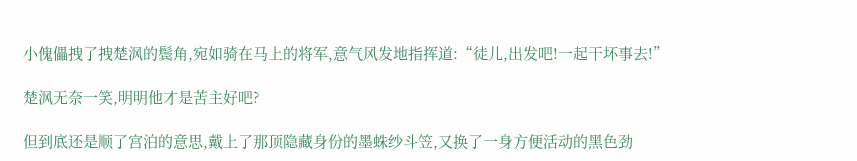小傀儡拽了拽楚沨的鬓角,宛如骑在马上的将军,意气风发地指挥道:“徒儿,出发吧!一起干坏事去!”

楚沨无奈一笑,明明他才是苦主好吧?

但到底还是顺了宫泊的意思,戴上了那顶隐藏身份的墨蛛纱斗笠,又换了一身方便活动的黑色劲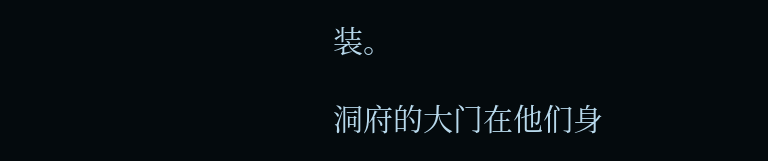装。

洞府的大门在他们身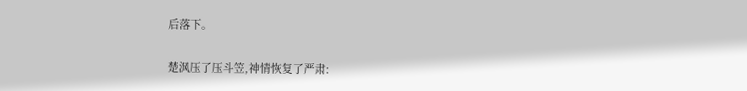后落下。

楚沨压了压斗笠,神情恢复了严肃: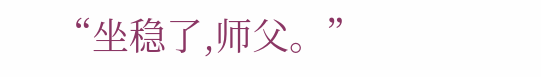“坐稳了,师父。”